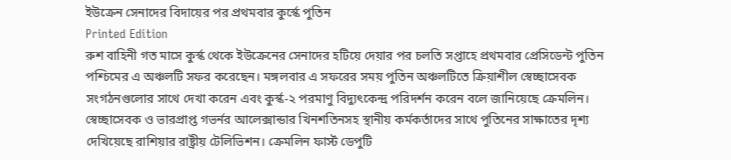ইউক্রেন সেনাদের বিদায়ের পর প্রথমবার কুর্স্কে পুতিন
Printed Edition
রুশ বাহিনী গত মাসে কুর্স্ক থেকে ইউক্রেনের সেনাদের হটিয়ে দেয়ার পর চলতি সপ্তাহে প্রথমবার প্রেসিডেন্ট পুতিন পশ্চিমের এ অঞ্চলটি সফর করেছেন। মঙ্গলবার এ সফরের সময় পুতিন অঞ্চলটিতে ক্রিয়াশীল স্বেচ্ছাসেবক সংগঠনগুলোর সাথে দেখা করেন এবং কুর্স্ক-২ পরমাণু বিদ্যুৎকেন্দ্র পরিদর্শন করেন বলে জানিয়েছে ক্রেমলিন।
স্বেচ্ছাসেবক ও ভারপ্রাপ্ত গভর্নর আলেক্সান্ডার খিনশতিনসহ স্থানীয় কর্মকর্তাদের সাথে পুতিনের সাক্ষাতের দৃশ্য দেখিয়েছে রাশিয়ার রাষ্ট্রীয় টেলিভিশন। ক্রেমলিন ফার্স্ট ডেপুটি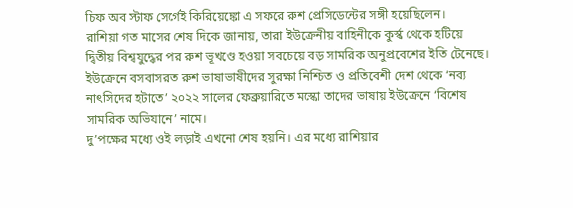চিফ অব স্টাফ সের্গেই কিরিয়েঙ্কো এ সফরে রুশ প্রেসিডেন্টের সঙ্গী হয়েছিলেন।
রাশিয়া গত মাসের শেষ দিকে জানায়, তারা ইউক্রেনীয় বাহিনীকে কুর্স্ক থেকে হটিয়ে দ্বিতীয় বিশ্বযুদ্ধের পর রুশ ভূখণ্ডে হওয়া সবচেয়ে বড় সামরিক অনুপ্রবেশের ইতি টেনেছে। ইউক্রেনে বসবাসরত রুশ ভাষাভাষীদের সুরক্ষা নিশ্চিত ও প্রতিবেশী দেশ থেকে ‘নব্য নাৎসিদের হটাতে’ ২০২২ সালের ফেব্রুয়ারিতে মস্কো তাদের ভাষায় ইউক্রেনে ‘বিশেষ সামরিক অভিযানে’ নামে।
দু’পক্ষের মধ্যে ওই লড়াই এখনো শেষ হয়নি। এর মধ্যে রাশিয়ার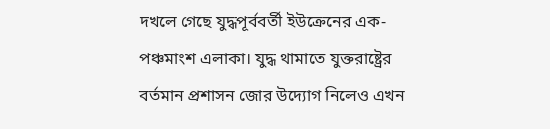দখলে গেছে যুদ্ধপূর্ববর্তী ইউক্রেনের এক-পঞ্চমাংশ এলাকা। যুদ্ধ থামাতে যুক্তরাষ্ট্রের বর্তমান প্রশাসন জোর উদ্যোগ নিলেও এখন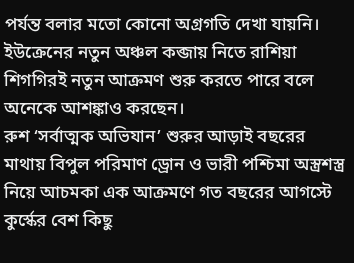পর্যন্ত বলার মতো কোনো অগ্রগতি দেখা যায়নি। ইউক্রেনের নতুন অঞ্চল কব্জায় নিতে রাশিয়া শিগগিরই নতুন আক্রমণ শুরু করতে পারে বলে অনেকে আশঙ্কাও করছেন।
রুশ ‘সর্বাত্মক অভিযান’ শুরুর আড়াই বছরের মাথায় বিপুল পরিমাণ ড্রোন ও ভারী পশ্চিমা অস্ত্রশস্ত্র নিয়ে আচমকা এক আক্রমণে গত বছরের আগস্টে কুর্স্কের বেশ কিছু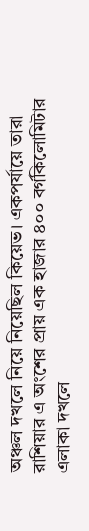অঞ্চল দখলে নিয়ে নিয়েছিল কিয়েভ। একপর্যায়ে তারা রাশিয়ার এ অংশের প্রায় এক হাজার ৪০০ বর্গকিলোমিটার এলাকা দখলে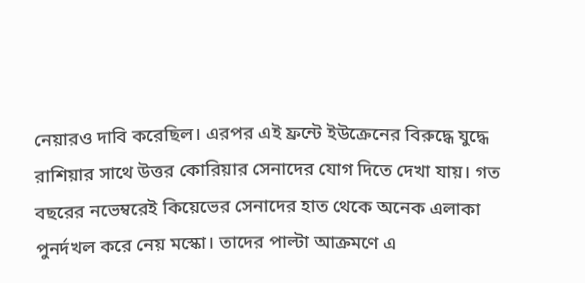নেয়ারও দাবি করেছিল। এরপর এই ফ্রন্টে ইউক্রেনের বিরুদ্ধে যুদ্ধে রাশিয়ার সাথে উত্তর কোরিয়ার সেনাদের যোগ দিতে দেখা যায়। গত বছরের নভেম্বরেই কিয়েভের সেনাদের হাত থেকে অনেক এলাকা পুনর্দখল করে নেয় মস্কো। তাদের পাল্টা আক্রমণে এ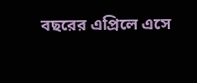বছরের এপ্রিলে এসে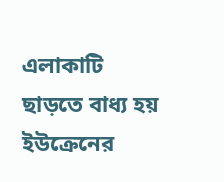এলাকাটি ছাড়তে বাধ্য হয় ইউক্রেনের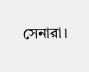সেনারা।